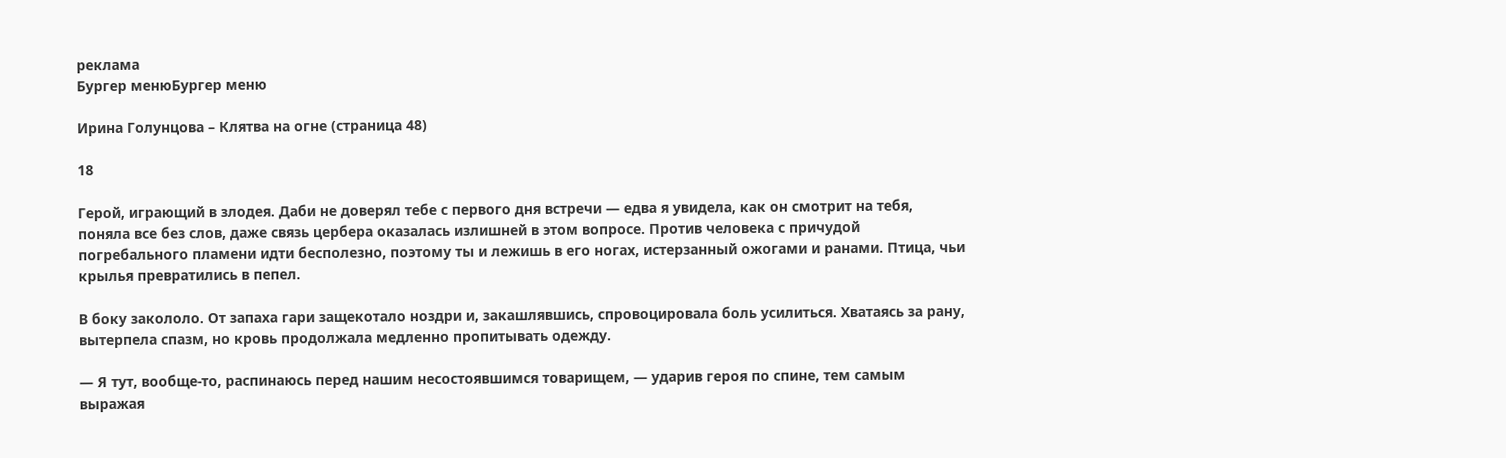реклама
Бургер менюБургер меню

Ирина Голунцова – Клятва на огне (страница 48)

18

Герой, играющий в злодея. Даби не доверял тебе с первого дня встречи — едва я увидела, как он смотрит на тебя, поняла все без слов, даже связь цербера оказалась излишней в этом вопросе. Против человека с причудой погребального пламени идти бесполезно, поэтому ты и лежишь в его ногах, истерзанный ожогами и ранами. Птица, чьи крылья превратились в пепел.

В боку закололо. От запаха гари защекотало ноздри и, закашлявшись, спровоцировала боль усилиться. Хватаясь за рану, вытерпела спазм, но кровь продолжала медленно пропитывать одежду.

— Я тут, вообще-то, распинаюсь перед нашим несостоявшимся товарищем, — ударив героя по спине, тем самым выражая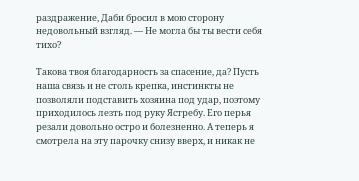раздражение, Даби бросил в мою сторону недовольный взгляд. — Не могла бы ты вести себя тихо?

Такова твоя благодарность за спасение, да? Пусть наша связь и не столь крепка, инстинкты не позволяли подставить хозяина под удар, поэтому приходилось лезть под руку Ястребу. Его перья резали довольно остро и болезненно. А теперь я смотрела на эту парочку снизу вверх, и никак не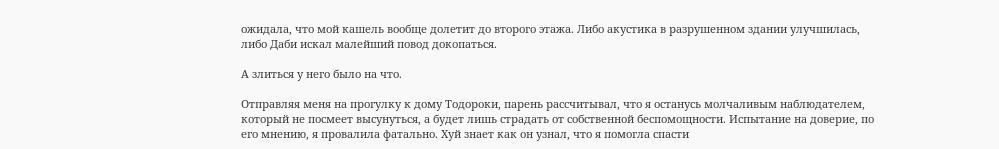ожидала, что мой кашель вообще долетит до второго этажа. Либо акустика в разрушенном здании улучшилась, либо Даби искал малейший повод докопаться.

А злиться у него было на что.

Отправляя меня на прогулку к дому Тодороки, парень рассчитывал, что я останусь молчаливым наблюдателем, который не посмеет высунуться, а будет лишь страдать от собственной беспомощности. Испытание на доверие, по его мнению, я провалила фатально. Хуй знает как он узнал, что я помогла спасти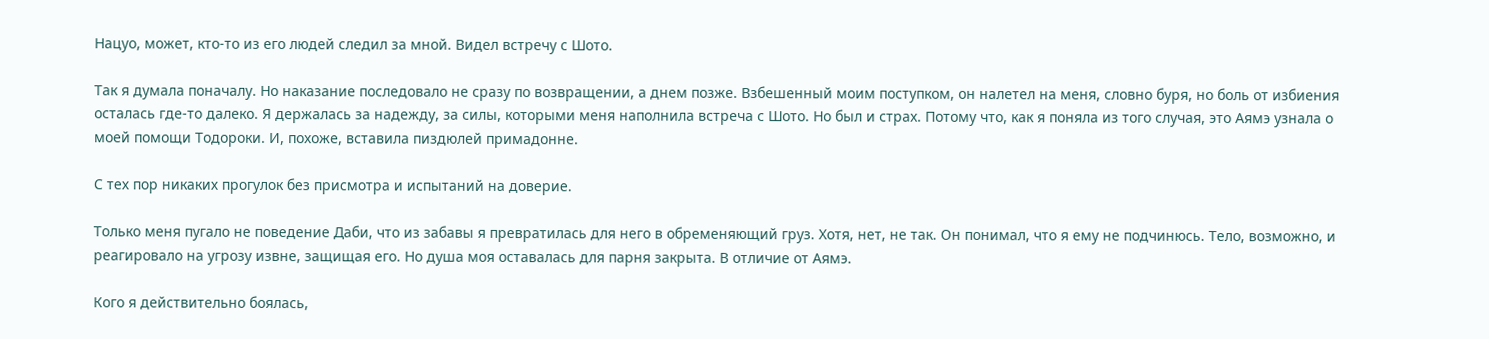Нацуо, может, кто-то из его людей следил за мной. Видел встречу с Шото.

Так я думала поначалу. Но наказание последовало не сразу по возвращении, а днем позже. Взбешенный моим поступком, он налетел на меня, словно буря, но боль от избиения осталась где-то далеко. Я держалась за надежду, за силы, которыми меня наполнила встреча с Шото. Но был и страх. Потому что, как я поняла из того случая, это Аямэ узнала о моей помощи Тодороки. И, похоже, вставила пиздюлей примадонне.

С тех пор никаких прогулок без присмотра и испытаний на доверие.

Только меня пугало не поведение Даби, что из забавы я превратилась для него в обременяющий груз. Хотя, нет, не так. Он понимал, что я ему не подчинюсь. Тело, возможно, и реагировало на угрозу извне, защищая его. Но душа моя оставалась для парня закрыта. В отличие от Аямэ.

Кого я действительно боялась,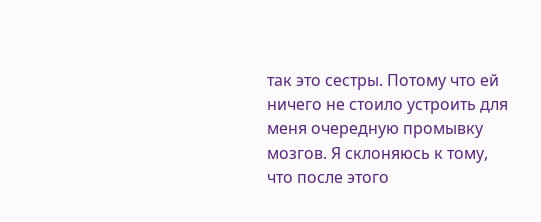так это сестры. Потому что ей ничего не стоило устроить для меня очередную промывку мозгов. Я склоняюсь к тому, что после этого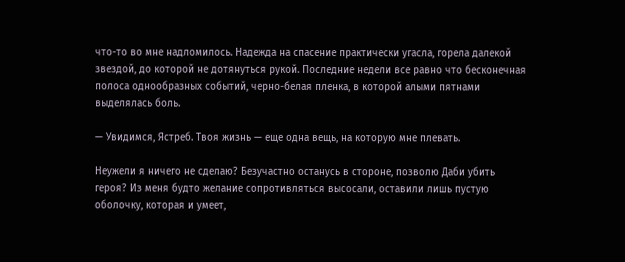что-то во мне надломилось. Надежда на спасение практически угасла, горела далекой звездой, до которой не дотянуться рукой. Последние недели все равно что бесконечная полоса однообразных событий, черно-белая пленка, в которой алыми пятнами выделялась боль.

— Увидимся, Ястреб. Твоя жизнь — еще одна вещь, на которую мне плевать.

Неужели я ничего не сделаю? Безучастно останусь в стороне, позволю Даби убить героя? Из меня будто желание сопротивляться высосали, оставили лишь пустую оболочку, которая и умеет,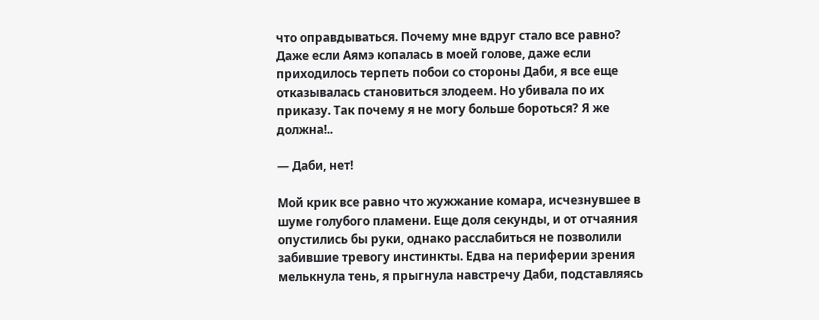что оправдываться. Почему мне вдруг стало все равно? Даже если Аямэ копалась в моей голове, даже если приходилось терпеть побои со стороны Даби, я все еще отказывалась становиться злодеем. Но убивала по их приказу. Так почему я не могу больше бороться? Я же должна!..

— Даби, нет!

Мой крик все равно что жужжание комара, исчезнувшее в шуме голубого пламени. Еще доля секунды, и от отчаяния опустились бы руки, однако расслабиться не позволили забившие тревогу инстинкты. Едва на периферии зрения мелькнула тень, я прыгнула навстречу Даби, подставляясь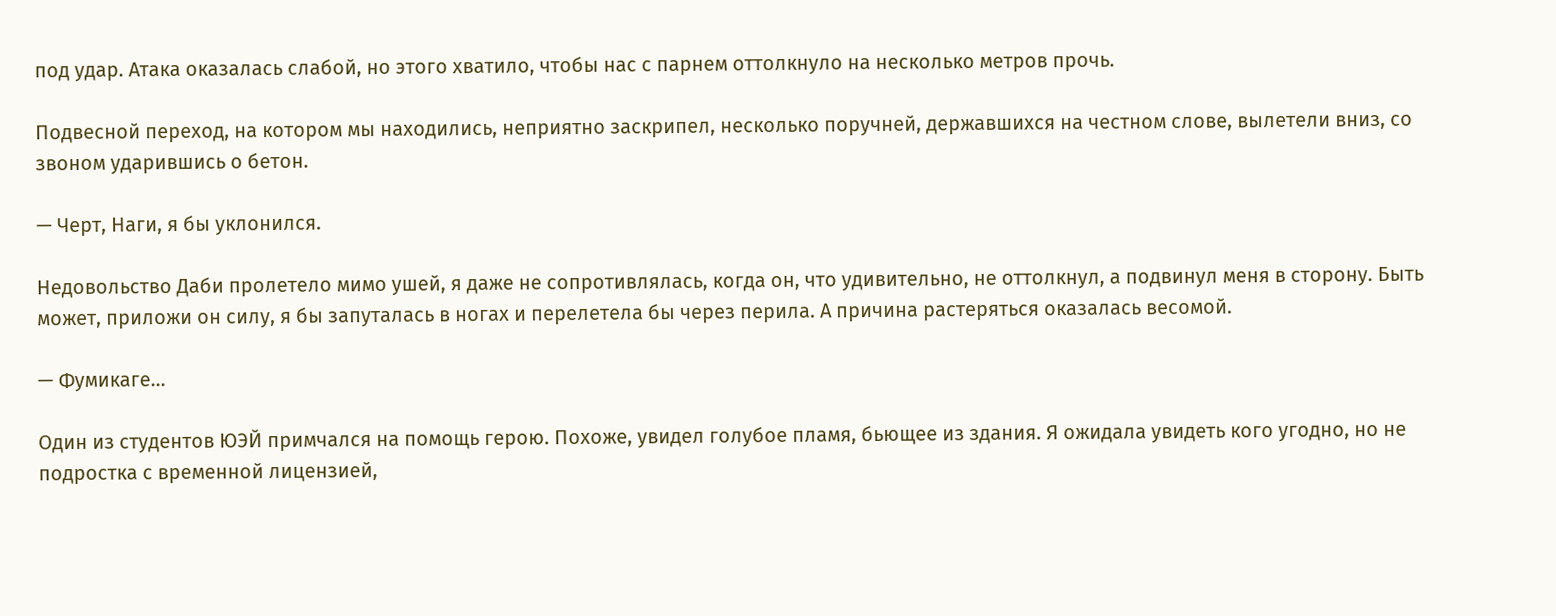под удар. Атака оказалась слабой, но этого хватило, чтобы нас с парнем оттолкнуло на несколько метров прочь.

Подвесной переход, на котором мы находились, неприятно заскрипел, несколько поручней, державшихся на честном слове, вылетели вниз, со звоном ударившись о бетон.

— Черт, Наги, я бы уклонился.

Недовольство Даби пролетело мимо ушей, я даже не сопротивлялась, когда он, что удивительно, не оттолкнул, а подвинул меня в сторону. Быть может, приложи он силу, я бы запуталась в ногах и перелетела бы через перила. А причина растеряться оказалась весомой.

— Фумикаге…

Один из студентов ЮЭЙ примчался на помощь герою. Похоже, увидел голубое пламя, бьющее из здания. Я ожидала увидеть кого угодно, но не подростка с временной лицензией,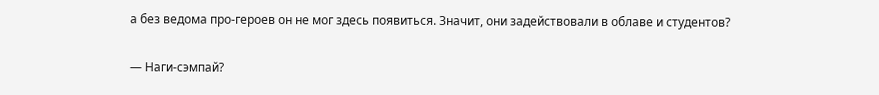а без ведома про-героев он не мог здесь появиться. Значит, они задействовали в облаве и студентов?

— Наги-сэмпай?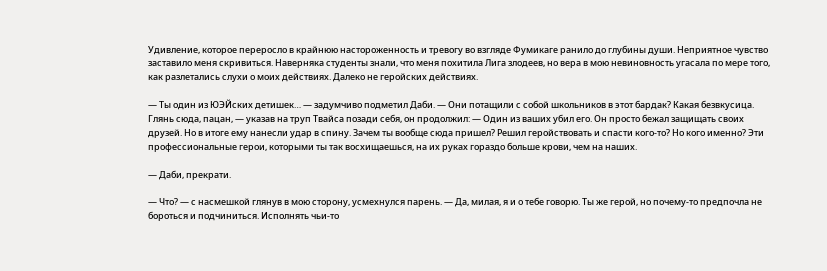Удивление, которое переросло в крайнюю настороженность и тревогу во взгляде Фумикаге ранило до глубины души. Неприятное чувство заставило меня скривиться. Наверняка студенты знали, что меня похитила Лига злодеев, но вера в мою невиновность угасала по мере того, как разлетались слухи о моих действиях. Далеко не геройских действиях.

— Ты один из ЮЭЙских детишек… — задумчиво подметил Даби. — Они потащили с собой школьников в этот бардак? Какая безвкусица. Глянь сюда, пацан, — указав на труп Твайса позади себя, он продолжил: — Один из ваших убил его. Он просто бежал защищать своих друзей. Но в итоге ему нанесли удар в спину. Зачем ты вообще сюда пришел? Решил геройствовать и спасти кого-то? Но кого именно? Эти профессиональные герои, которыми ты так восхищаешься, на их руках гораздо больше крови, чем на наших.

— Даби, прекрати.

— Что? — с насмешкой глянув в мою сторону, усмехнулся парень. — Да, милая, я и о тебе говорю. Ты же герой, но почему-то предпочла не бороться и подчиниться. Исполнять чьи-то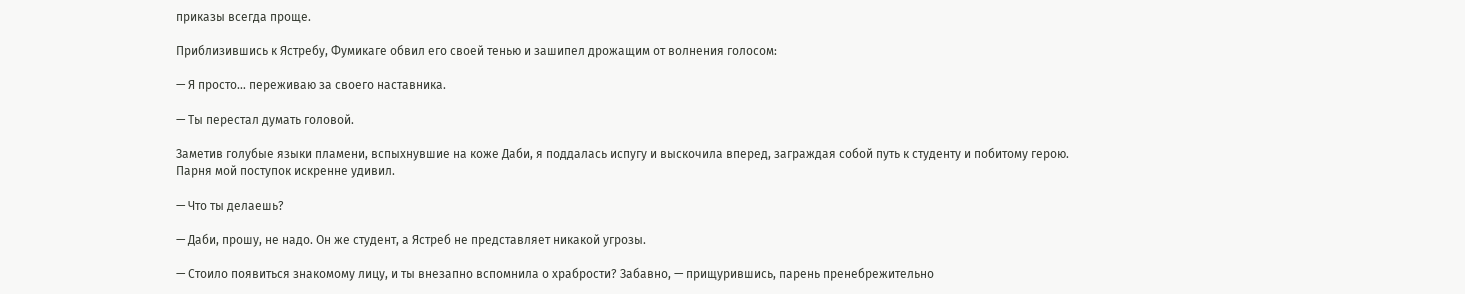приказы всегда проще.

Приблизившись к Ястребу, Фумикаге обвил его своей тенью и зашипел дрожащим от волнения голосом:

— Я просто… переживаю за своего наставника.

— Ты перестал думать головой.

Заметив голубые языки пламени, вспыхнувшие на коже Даби, я поддалась испугу и выскочила вперед, заграждая собой путь к студенту и побитому герою. Парня мой поступок искренне удивил.

— Что ты делаешь?

— Даби, прошу, не надо. Он же студент, а Ястреб не представляет никакой угрозы.

— Стоило появиться знакомому лицу, и ты внезапно вспомнила о храбрости? Забавно, — прищурившись, парень пренебрежительно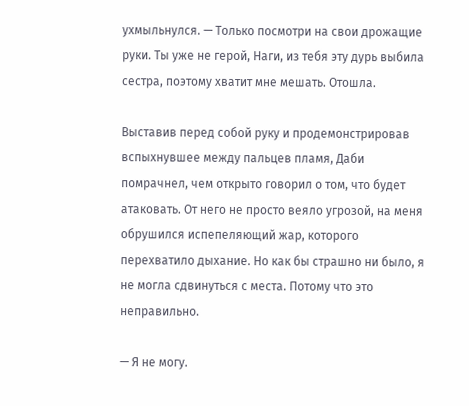ухмыльнулся. — Только посмотри на свои дрожащие руки. Ты уже не герой, Наги, из тебя эту дурь выбила сестра, поэтому хватит мне мешать. Отошла.

Выставив перед собой руку и продемонстрировав вспыхнувшее между пальцев пламя, Даби помрачнел, чем открыто говорил о том, что будет атаковать. От него не просто веяло угрозой, на меня обрушился испепеляющий жар, которого перехватило дыхание. Но как бы страшно ни было, я не могла сдвинуться с места. Потому что это неправильно.

— Я не могу.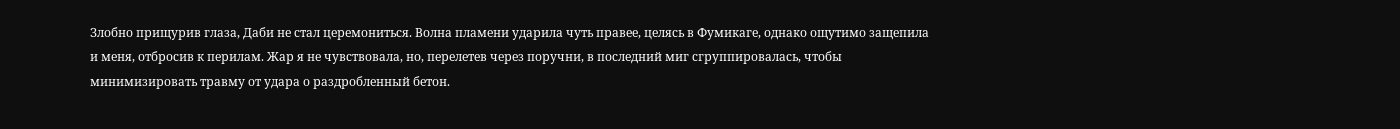Злобно прищурив глаза, Даби не стал церемониться. Волна пламени ударила чуть правее, целясь в Фумикаге, однако ощутимо защепила и меня, отбросив к перилам. Жар я не чувствовала, но, перелетев через поручни, в последний миг сгруппировалась, чтобы минимизировать травму от удара о раздробленный бетон.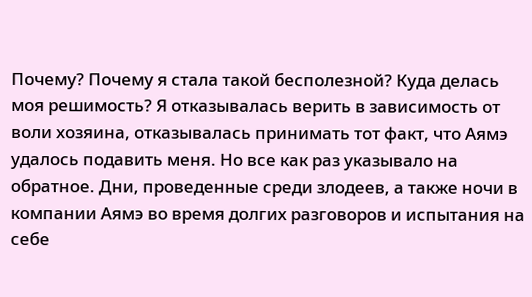Почему? Почему я стала такой бесполезной? Куда делась моя решимость? Я отказывалась верить в зависимость от воли хозяина, отказывалась принимать тот факт, что Аямэ удалось подавить меня. Но все как раз указывало на обратное. Дни, проведенные среди злодеев, а также ночи в компании Аямэ во время долгих разговоров и испытания на себе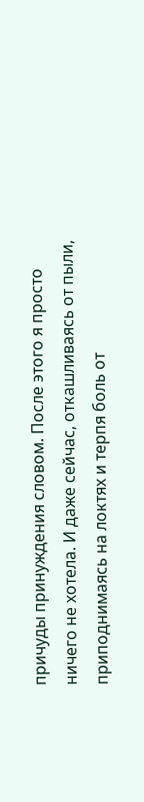причуды принуждения словом. После этого я просто ничего не хотела. И даже сейчас, откашливаясь от пыли, приподнимаясь на локтях и терпя боль от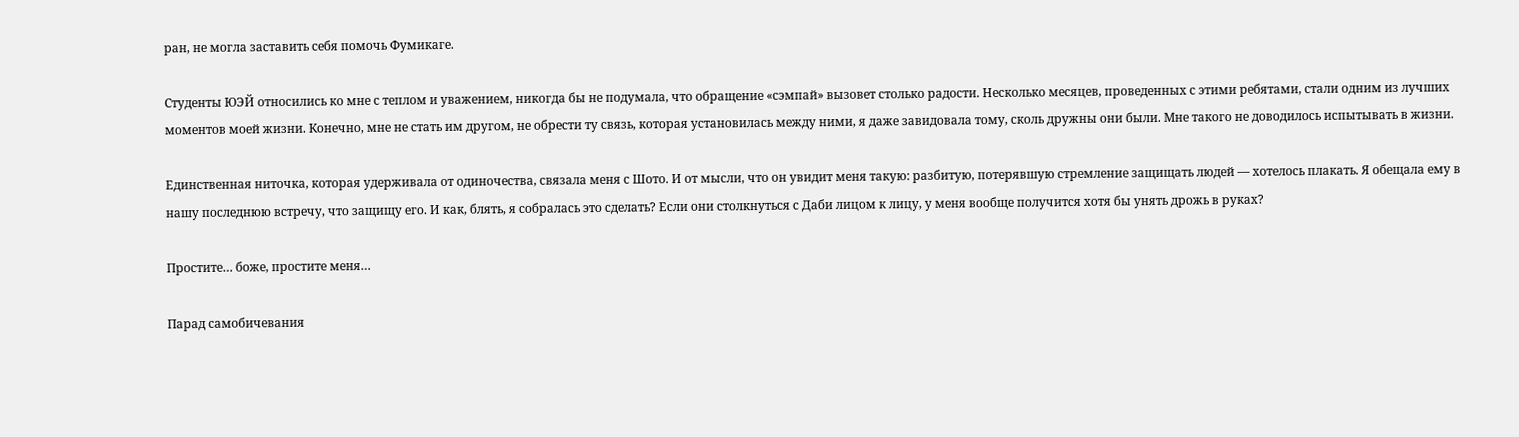ран, не могла заставить себя помочь Фумикаге.

Студенты ЮЭЙ относились ко мне с теплом и уважением, никогда бы не подумала, что обращение «сэмпай» вызовет столько радости. Несколько месяцев, проведенных с этими ребятами, стали одним из лучших моментов моей жизни. Конечно, мне не стать им другом, не обрести ту связь, которая установилась между ними, я даже завидовала тому, сколь дружны они были. Мне такого не доводилось испытывать в жизни.

Единственная ниточка, которая удерживала от одиночества, связала меня с Шото. И от мысли, что он увидит меня такую: разбитую, потерявшую стремление защищать людей — хотелось плакать. Я обещала ему в нашу последнюю встречу, что защищу его. И как, блять, я собралась это сделать? Если они столкнуться с Даби лицом к лицу, у меня вообще получится хотя бы унять дрожь в руках?

Простите… боже, простите меня…

Парад самобичевания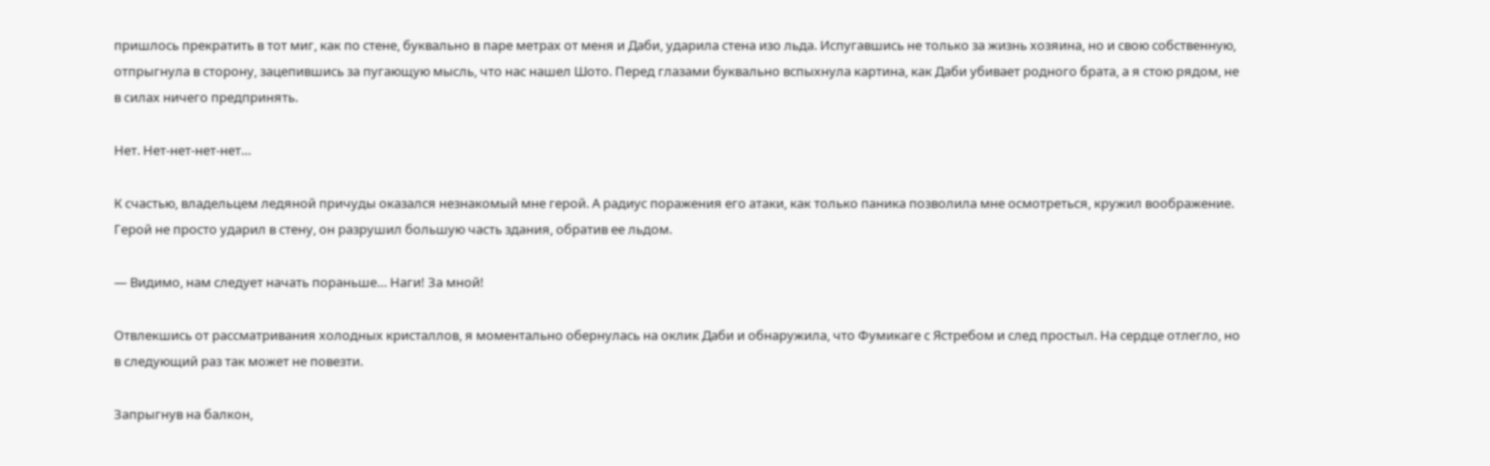пришлось прекратить в тот миг, как по стене, буквально в паре метрах от меня и Даби, ударила стена изо льда. Испугавшись не только за жизнь хозяина, но и свою собственную, отпрыгнула в сторону, зацепившись за пугающую мысль, что нас нашел Шото. Перед глазами буквально вспыхнула картина, как Даби убивает родного брата, а я стою рядом, не в силах ничего предпринять.

Нет. Нет-нет-нет-нет…

К счастью, владельцем ледяной причуды оказался незнакомый мне герой. А радиус поражения его атаки, как только паника позволила мне осмотреться, кружил воображение. Герой не просто ударил в стену, он разрушил большую часть здания, обратив ее льдом.

— Видимо, нам следует начать пораньше… Наги! За мной!

Отвлекшись от рассматривания холодных кристаллов, я моментально обернулась на оклик Даби и обнаружила, что Фумикаге с Ястребом и след простыл. На сердце отлегло, но в следующий раз так может не повезти.

Запрыгнув на балкон,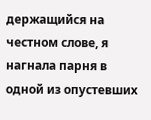держащийся на честном слове, я нагнала парня в одной из опустевших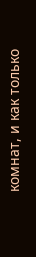комнат, и как только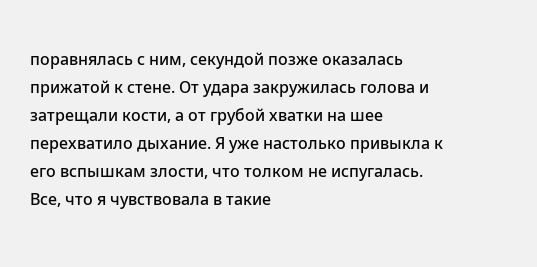поравнялась с ним, секундой позже оказалась прижатой к стене. От удара закружилась голова и затрещали кости, а от грубой хватки на шее перехватило дыхание. Я уже настолько привыкла к его вспышкам злости, что толком не испугалась. Все, что я чувствовала в такие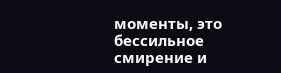моменты, это бессильное смирение и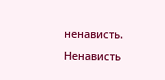ненависть. Ненависть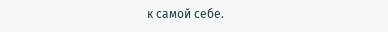к самой себе.